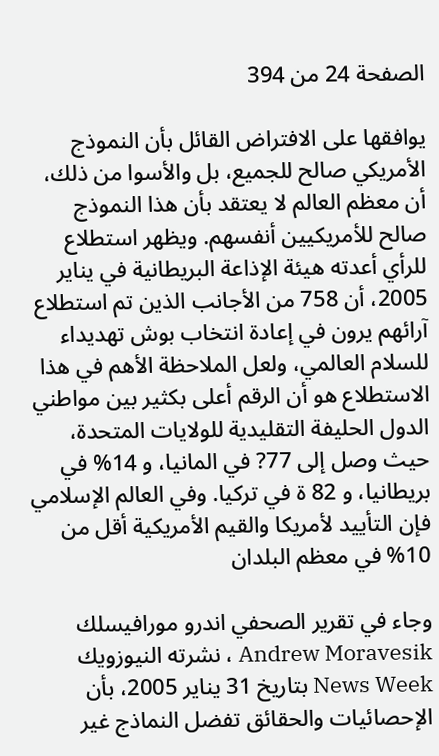الصفحة 24 من 394

يوافقها على الافتراض القائل بأن النموذج الأمريكي صالح للجميع، بل والأسوا من ذلك، أن معظم العالم لا يعتقد بأن هذا النموذج صالح للأمريكيين أنفسهم. ويظهر استطلاع للرأي أعدته هيئة الإذاعة البريطانية في يناير 2005، أن 758 من الأجانب الذين تم استطلاع آرائهم يرون في إعادة انتخاب بوش تهديداء للسلام العالمي، ولعل الملاحظة الأهم في هذا الاستطلاع هو أن الرقم أعلى بكثير بين مواطني الدول الحليفة التقليدية للولايات المتحدة، حيث وصل إلى 77? في المانيا، و 14% في بريطانيا، و 82 ة في تركيا. وفي العالم الإسلامي فإن التأييد لأمريكا والقيم الأمريكية أقل من 10% في معظم البلدان

وجاء في تقرير الصحفي اندرو مورافيسلك Andrew Moravesik ، نشرته النيوزويك News Week بتاريخ 31 يناير 2005، بأن الإحصائيات والحقائق تفضل النماذج غير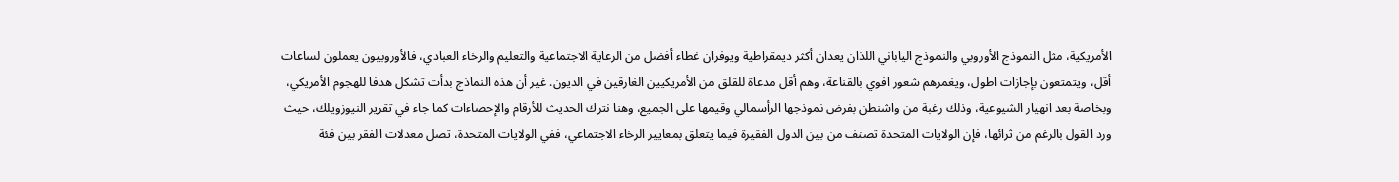الأمريكية، مثل النموذج الأوروبي والنموذج الياباني اللذان يعدان أكثر ديمقراطية ويوفران غطاء أفضل من الرعاية الاجتماعية والتعليم والرخاء العبادي، فالأوروبيون يعملون لساعات أقل، ويتمتعون بإجازات اطول، ويغمرهم شعور افوي بالقناعة، وهم أقل مدعاة للقلق من الأمريكيين الغارقين في الديون. غير أن هذه النماذج بدأت تشكل هدفا للهجوم الأمريكي، وبخاصة بعد انهيار الشيوعية، وذلك رغبة من واشنطن بفرض نموذجها الرأسمالي وقيمها على الجميع، وهنا نترك الحديث للأرقام والإحصاءات كما جاء في تقرير النيوزويلك، حيث ورد القول بالرغم من ثرائها، فإن الولايات المتحدة تصنف من بين الدول الفقيرة فيما يتعلق بمعايير الرخاء الاجتماعي، ففي الولايات المتحدة، تصل معدلات الفقر بين فئة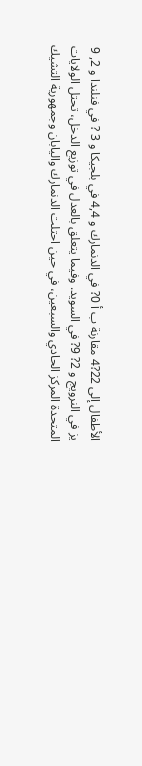الأطفال إلى 22?4 مقارنة ب أ 0? في الدنمارك و 4,4 في بلجيكا و 3 ? في فنلندا و 2, 9 يز في النرويج و 2? 9? في السويد. وفيما يتعلق بالعدل في توزيع الدخل، تحتل الولايات المتحدة المركز الحادي والسبعين، في حين احتلت الدنمارك واليابان وجمهورية التشيك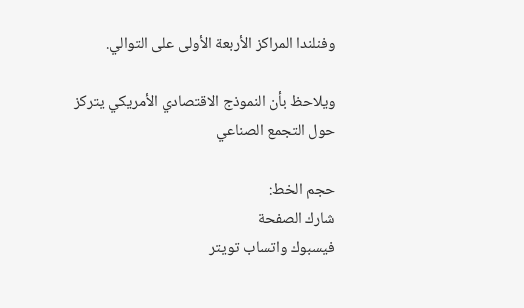وفنلندا المراكز الأربعة الأولى على التوالي.

ويلاحظ بأن النموذج الاقتصادي الأمريكي يتركز حول التجمع الصناعي

حجم الخط:
شارك الصفحة
فيسبوك واتساب تويتر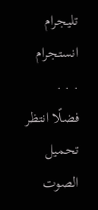تليجرام انستجرام
. . .
فضلًا انتظر تحميل الصوت